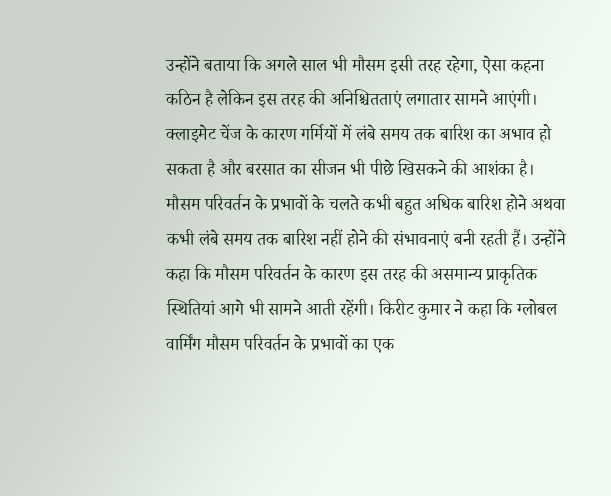उन्होंने बताया कि अगले साल भी मौसम इसी तरह रहेगा, ऐसा कहना कठिन है लेकिन इस तरह की अनिश्चितताएं लगातार सामने आएंगी। क्लाइमेट चेंज के कारण गर्मियों में लंबे समय तक बारिश का अभाव हो सकता है और बरसात का सीजन भी पीछे खिसकने की आशंका है।
मौसम परिवर्तन के प्रभावों के चलते कभी बहुत अधिक बारिश होने अथवा कभी लंबे समय तक बारिश नहीं होने की संभावनाएं बनी रहती हैं। उन्होंने कहा कि मौसम परिवर्तन के कारण इस तरह की असमान्य प्राकृतिक स्थितियां आगे भी सामने आती रहेंगी। किरीट कुमार ने कहा कि ग्लोबल वार्मिंग मौसम परिवर्तन के प्रभावों का एक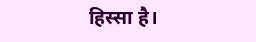हिस्सा है।